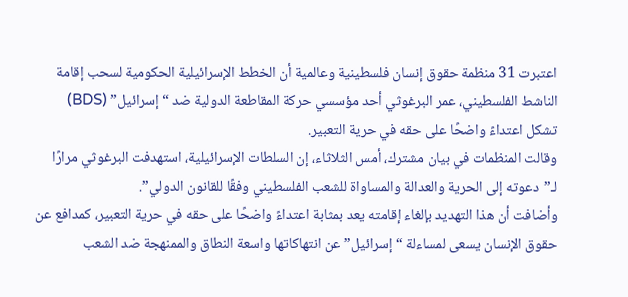اعتبرت 31 منظمة حقوق إنسان فلسطينية وعالمية أن الخطط الإسرائيلية الحكومية لسحب إقامة الناشط الفلسطيني، عمر البرغوثي أحد مؤسسي حركة المقاطعة الدولية ضد “إسرائيل” (BDS) تشكل اعتداءً واضحًا على حقه في حرية التعبير.
وقالت المنظمات في بيان مشترك، أمس الثلاثاء، إن السلطات الإسرائيلية، استهدفت البرغوثي مرارًا لـ”دعوته إلى الحرية والعدالة والمساواة للشعب الفلسطيني وفقًا للقانون الدولي”.
وأضافت أن هذا التهديد بإلغاء إقامته يعد بمثابة اعتداءً واضحًا على حقه في حرية التعبير، كمدافع عن حقوق الإنسان يسعى لمساءلة “إسرائيل” عن انتهاكاتها واسعة النطاق والممنهجة ضد الشعب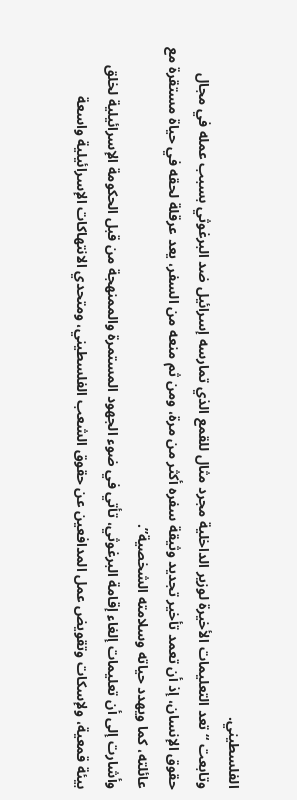الفلسطيني.
وتابعت “تعد التعليمات الأخيرة لوزير الداخلية مجرد مثال للقمع الذي تمارسه إسرائيل ضد البرغوثي بسبب عمله في مجال حقوق الإنسان، إذ أن تعمد تأخير تجديد وثيقة سفره أكثر من مرة، ومن ثم منعه من السفر، يعد عرقلة لحقه في حياة مستقرة مع عائلته، كما ويهدد حياته وسلامته الشخصية”.
وأشارت إلى أن تعليمات إلغاء إقامة البرغوثي، تأتي في ضوء الجهود المستمرة والممنهجة من قبل الحكومة الإسرائيلية لخلق بيئة قمعية، ولإسكات وتقويض عمل المدافعين عن حقوق الشعب الفلسطيني، ومتحدي الانتهاكات الإسرائيلية واسعة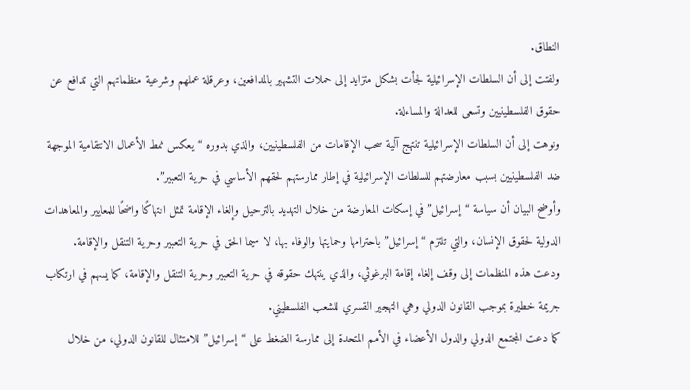النطاق.
ولفتت إلى أن السلطات الإسرائيلية لجأت بشكل متزايد إلى حملات التشهير بالمدافعين، وعرقلة عملهم وشرعية منظماتهم التي تدافع عن حقوق الفلسطينيين وتسعى للعدالة والمساءلة.
ونوهت إلى أن السلطات الإسرائيلية تنتهج آلية سحب الإقامات من الفلسطينيين، والذي بدوره “يعكس نمط الأعمال الانتقامية الموجهة ضد الفلسطينيين بسبب معارضتهم للسلطات الإسرائيلية في إطار ممارستهم لحقهم الأساسي في حرية التعبير”.
وأوضح البيان أن سياسة “إسرائيل” في إسكات المعارضة من خلال التهديد بالترحيل وإلغاء الإقامة تمثل انتهاكًا واضحًا للمعايير والمعاهدات الدولية لحقوق الإنسان، والتي تلتزم “إسرائيل” باحترامها وحمايتها والوفاء بها، لا سيما الحق في حرية التعبير وحرية التنقل والإقامة.
ودعت هذه المنظمات إلى وقف إلغاء إقامة البرغوثي، والذي ينتهك حقوقه في حرية التعبير وحرية التنقل والإقامة، كما يسهم في ارتكاب جريمة خطيرة بموجب القانون الدولي وهي التهجير القسري للشعب الفلسطيني.
كما دعت المجتمع الدولي والدول الأعضاء في الأمم المتحدة إلى ممارسة الضغط على “إسرائيل” للامتثال للقانون الدولي، من خلال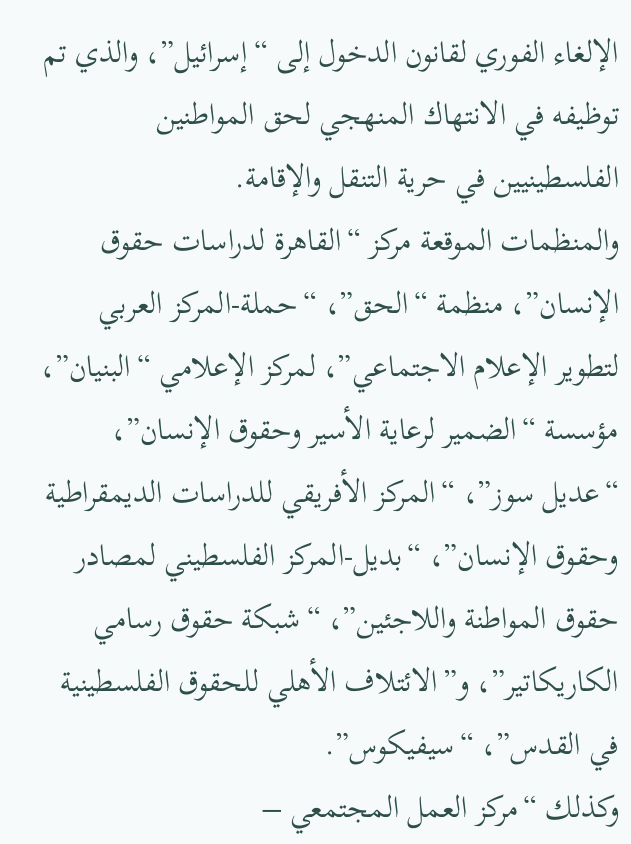الإلغاء الفوري لقانون الدخول إلى “إسرائيل”، والذي تم توظيفه في الانتهاك المنهجي لحق المواطنين الفلسطينيين في حرية التنقل والإقامة.
والمنظمات الموقعة مركز “القاهرة لدراسات حقوق الإنسان”، منظمة “الحق”، “حملة-المركز العربي لتطوير الإعلام الاجتماعي”، لمركز الإعلامي “البنيان”، مؤسسة “الضمير لرعاية الأسير وحقوق الإنسان”، “عديل سوز”، “المركز الأفريقي للدراسات الديمقراطية وحقوق الإنسان”، “بديل-المركز الفلسطيني لمصادر حقوق المواطنة واللاجئين”، “شبكة حقوق رسامي الكاريكاتير”، و”الائتلاف الأهلي للحقوق الفلسطينية في القدس”، “سيفيكوس”.
وكذلك “مركز العمل المجتمعي –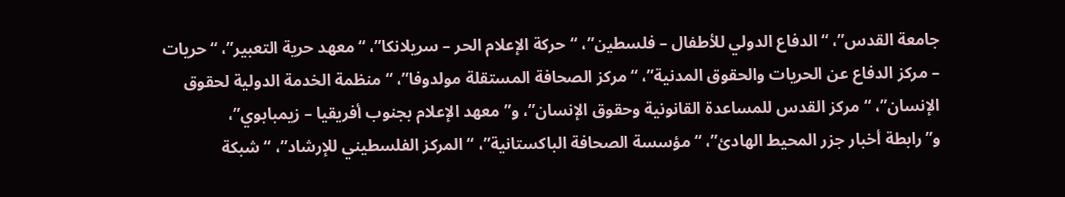جامعة القدس”، “الدفاع الدولي للأطفال – فلسطين”، “حركة الإعلام الحر – سريلانكا”، “معهد حرية التعبير”، “حريات – مركز الدفاع عن الحريات والحقوق المدنية”، “مركز الصحافة المستقلة مولدوفا”، “منظمة الخدمة الدولية لحقوق الإنسان”، “مركز القدس للمساعدة القانونية وحقوق الإنسان”، و”معهد الإعلام بجنوب أفريقيا – زيمبابوي”،
و”رابطة أخبار جزر المحيط الهادئ”، “مؤسسة الصحافة الباكستانية”، “المركز الفلسطيني للإرشاد”، “شبكة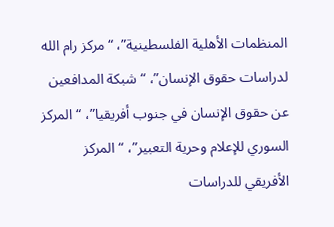المنظمات الأهلية الفلسطينية”، “مركز رام الله لدراسات حقوق الإنسان”، “شبكة المدافعين عن حقوق الإنسان في جنوب أفريقيا”، “المركز السوري للإعلام وحرية التعبير”، “المركز الأفريقي للدراسات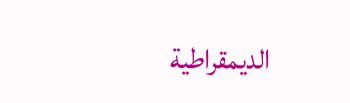الديمقراطية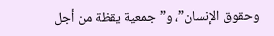وحقوق الإنسان”، و”جمعية يقظة من أجل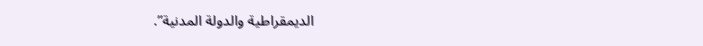الديمقراطية والدولة المدنية”.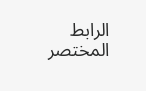الرابط المختصر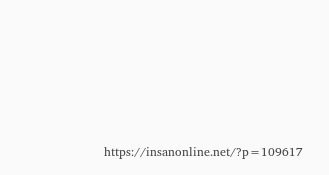https://insanonline.net/?p=109617